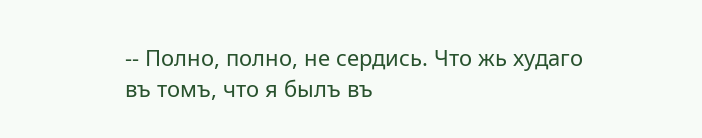-- Полно, полно, не сердись. Что жь худаго въ томъ, что я былъ въ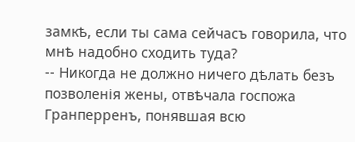замкѣ, если ты сама сейчасъ говорила, что мнѣ надобно сходить туда?
-- Никогда не должно ничего дѣлать безъ позволенія жены, отвѣчала госпожа Гранперренъ, понявшая всю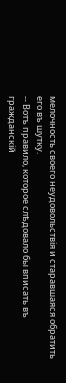мелочность своего неудовольствія и старавшаяся обратить его въ шутку.
-- Вотъ правило, которое слѣдовало бы вписать въ гражданскій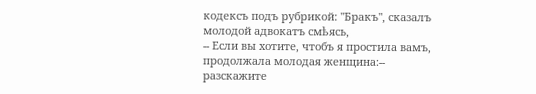кодексъ подъ рубрикой: "Бракъ", сказалъ молодой адвокатъ смѣясь,
-- Если вы хотите, чтобъ я простила вамъ, продолжала молодая женщина:-- разскажите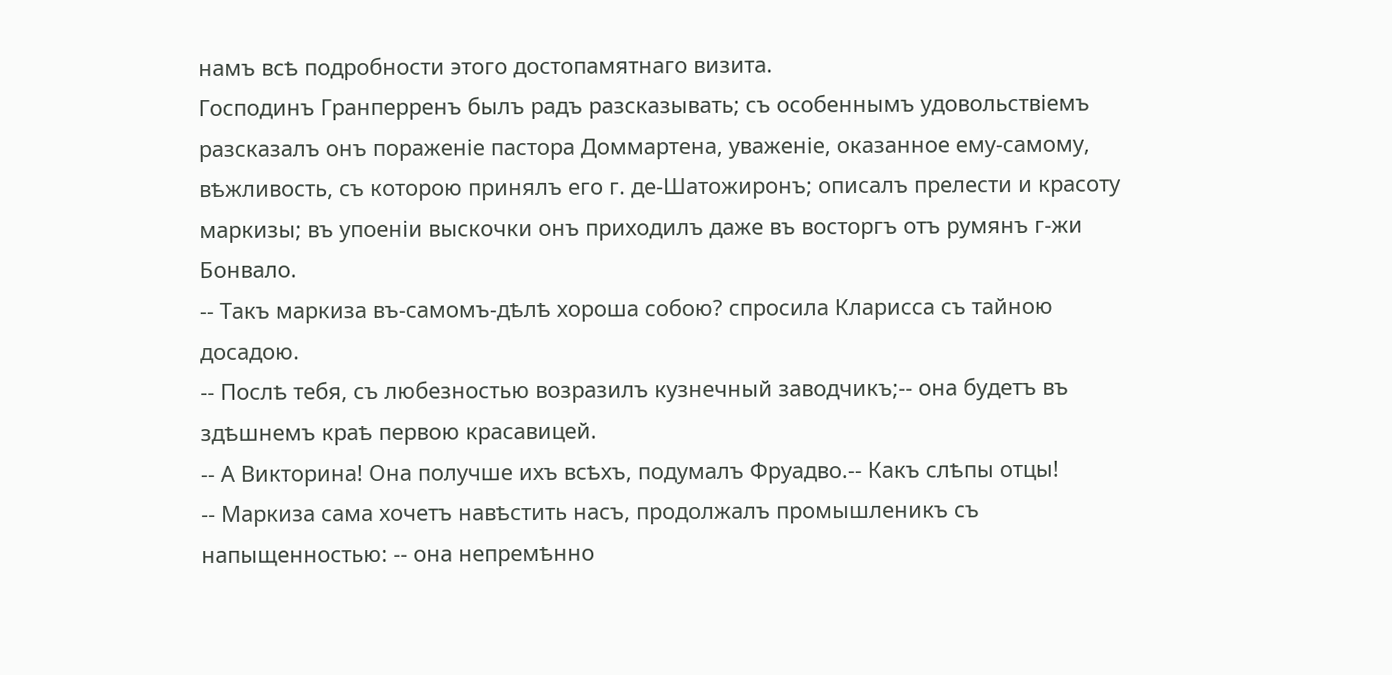намъ всѣ подробности этого достопамятнаго визита.
Господинъ Гранперренъ былъ радъ разсказывать; съ особеннымъ удовольствіемъ разсказалъ онъ пораженіе пастора Доммартена, уваженіе, оказанное ему-самому, вѣжливость, съ которою принялъ его г. де-Шатожиронъ; описалъ прелести и красоту маркизы; въ упоеніи выскочки онъ приходилъ даже въ восторгъ отъ румянъ г-жи Бонвало.
-- Такъ маркиза въ-самомъ-дѣлѣ хороша собою? спросила Кларисса съ тайною досадою.
-- Послѣ тебя, съ любезностью возразилъ кузнечный заводчикъ;-- она будетъ въ здѣшнемъ краѣ первою красавицей.
-- А Викторина! Она получше ихъ всѣхъ, подумалъ Фруадво.-- Какъ слѣпы отцы!
-- Маркиза сама хочетъ навѣстить насъ, продолжалъ промышленикъ съ напыщенностью: -- она непремѣнно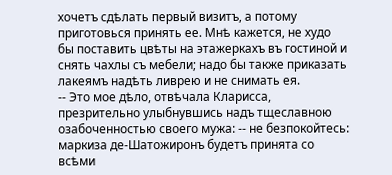хочетъ сдѣлать первый визитъ, а потому приготовься принять ее. Мнѣ кажется, не худо бы поставить цвѣты на этажеркахъ въ гостиной и снять чахлы съ мебели; надо бы также приказать лакеямъ надѣть ливрею и не снимать ея.
-- Это мое дѣло, отвѣчала Кларисса, презрительно улыбнувшись надъ тщеславною озабоченностью своего мужа: -- не безпокойтесь: маркиза де-Шатожиронъ будетъ принята со всѣми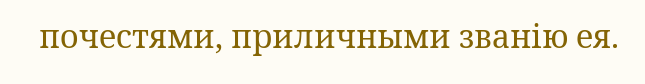почестями, приличными званію ея.